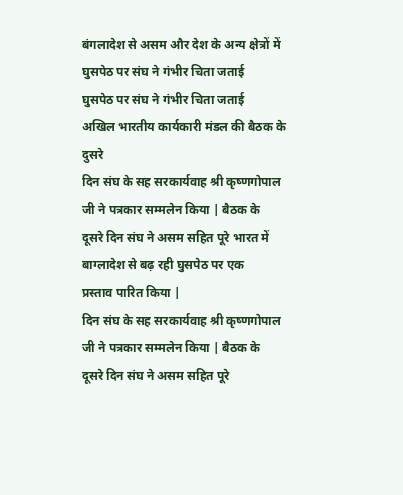बंगलादेश से असम और देश के अन्य क्षेत्रों में
घुसपेठ पर संघ ने गंभीर चिता जताई
घुसपेठ पर संघ ने गंभीर चिता जताई
अखिल भारतीय कार्यकारी मंडल की बैठक के दुसरे
दिन संघ के सह सरकार्यवाह श्री कृष्णगोपाल जी ने पत्रकार सम्मलेन किया | बैठक के
दूसरे दिन संघ ने असम सहित पूरे भारत में बाग्लादेश से बढ़ रही घुसपेठ पर एक
प्रस्ताव पारित किया |
दिन संघ के सह सरकार्यवाह श्री कृष्णगोपाल जी ने पत्रकार सम्मलेन किया | बैठक के
दूसरे दिन संघ ने असम सहित पूरे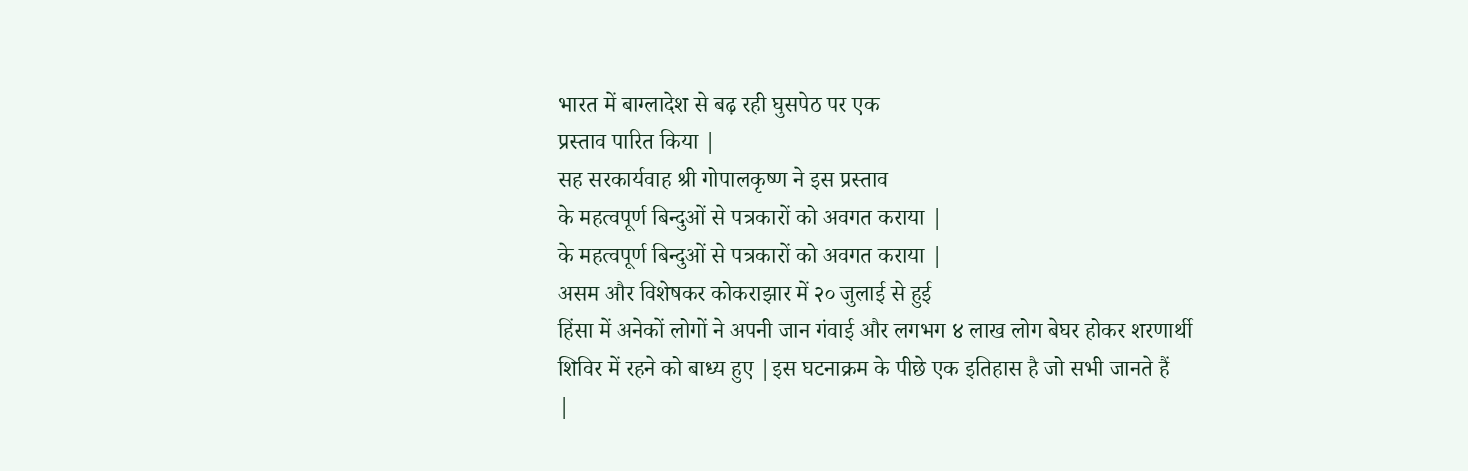भारत में बाग्लादेश से बढ़ रही घुसपेठ पर एक
प्रस्ताव पारित किया |
सह सरकार्यवाह श्री गोपालकृष्ण ने इस प्रस्ताव
के महत्वपूर्ण बिन्दुओं से पत्रकारों को अवगत कराया |
के महत्वपूर्ण बिन्दुओं से पत्रकारों को अवगत कराया |
असम और विशेषकर कोकराझार में २० जुलाई से हुई
हिंसा में अनेकों लोगों ने अपनी जान गंवाई और लगभग ४ लाख लोग बेघर होकर शरणार्थी
शिविर में रहने को बाध्य हुए |इस घटनाक्रम के पीछे एक इतिहास है जो सभी जानते हैं
|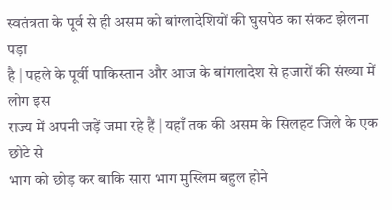स्वतंत्रता के पूर्व से ही असम को बांग्लादेशियों की घुसपेठ का संकट झेलना पड़ा
है | पहले के पूर्वी पाकिस्तान और आज के बांगलादेश से हजारों की संख्या में लोग इस
राज्य में अपनी जड़ें जमा रहे हैं | यहाँ तक की असम के सिलहट जिले के एक छोटे से
भाग को छोड़ कर बाकि सारा भाग मुस्लिम बहुल होने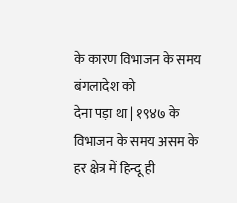के कारण विभाजन के समय बंगलादेश को
देना पड़ा था | १९४७ के विभाजन के समय असम के हर क्षेत्र में हिन्दू ही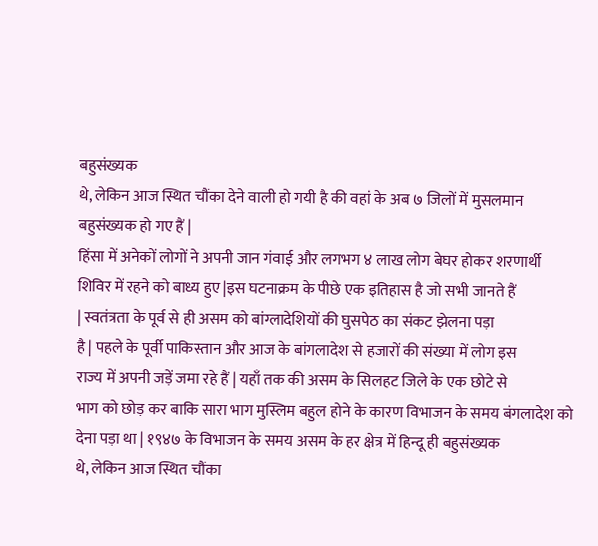बहुसंख्यक
थे, लेकिन आज स्थित चौंका देने वाली हो गयी है की वहां के अब ७ जिलों में मुसलमान
बहुसंख्यक हो गए हैं |
हिंसा में अनेकों लोगों ने अपनी जान गंवाई और लगभग ४ लाख लोग बेघर होकर शरणार्थी
शिविर में रहने को बाध्य हुए |इस घटनाक्रम के पीछे एक इतिहास है जो सभी जानते हैं
| स्वतंत्रता के पूर्व से ही असम को बांग्लादेशियों की घुसपेठ का संकट झेलना पड़ा
है | पहले के पूर्वी पाकिस्तान और आज के बांगलादेश से हजारों की संख्या में लोग इस
राज्य में अपनी जड़ें जमा रहे हैं | यहाँ तक की असम के सिलहट जिले के एक छोटे से
भाग को छोड़ कर बाकि सारा भाग मुस्लिम बहुल होने के कारण विभाजन के समय बंगलादेश को
देना पड़ा था | १९४७ के विभाजन के समय असम के हर क्षेत्र में हिन्दू ही बहुसंख्यक
थे, लेकिन आज स्थित चौंका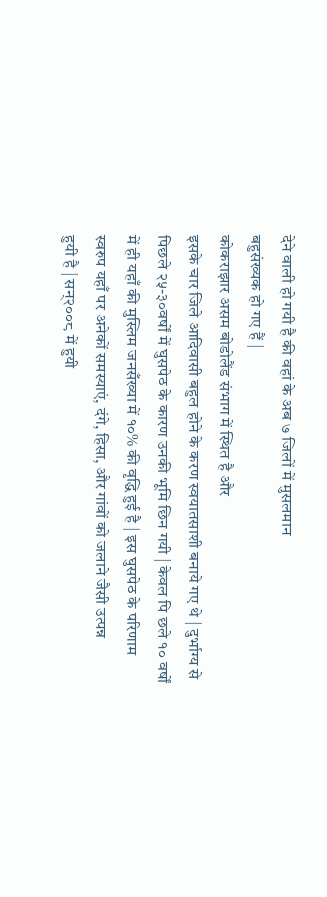देने वाली हो गयी है की वहां के अब ७ जिलों में मुसलमान
बहुसंख्यक हो गए हैं |
कोकराझार असम बोडोलैंड संभाग में स्थित है और
इसके चार जिले आदिवासी बहुल होने के करण स्वयातसाशी बनाये गए थे | दुर्भाग्य से
पिछले २५-३०वर्षों में घुसपेठ के कारण उनकी भूमि छिन गयी | केवल पि छले १० वर्षों
में ही यहाँ की मुस्लिम जनसँख्या में १०% की वृद्धि हुई है | इस घुसपेठ के परिणाम
स्वरुप यहाँ पर अनेकों समस्याएं, दंगे, हिसा, और गांवों को जलाने जैसी उत्पन्न
हुयी है | सन्२००८ में हुयी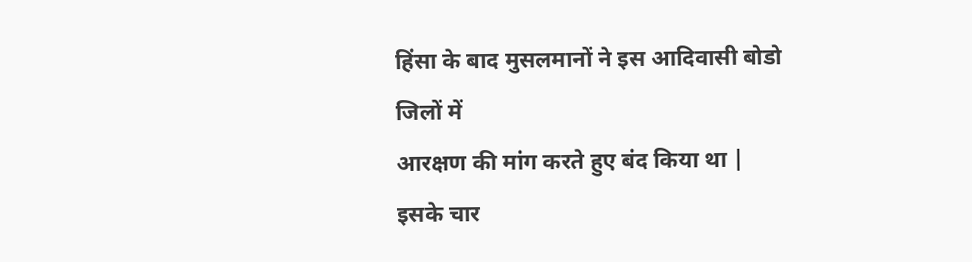हिंसा के बाद मुसलमानों ने इस आदिवासी बोडो जिलों में
आरक्षण की मांग करते हुए बंद किया था |
इसके चार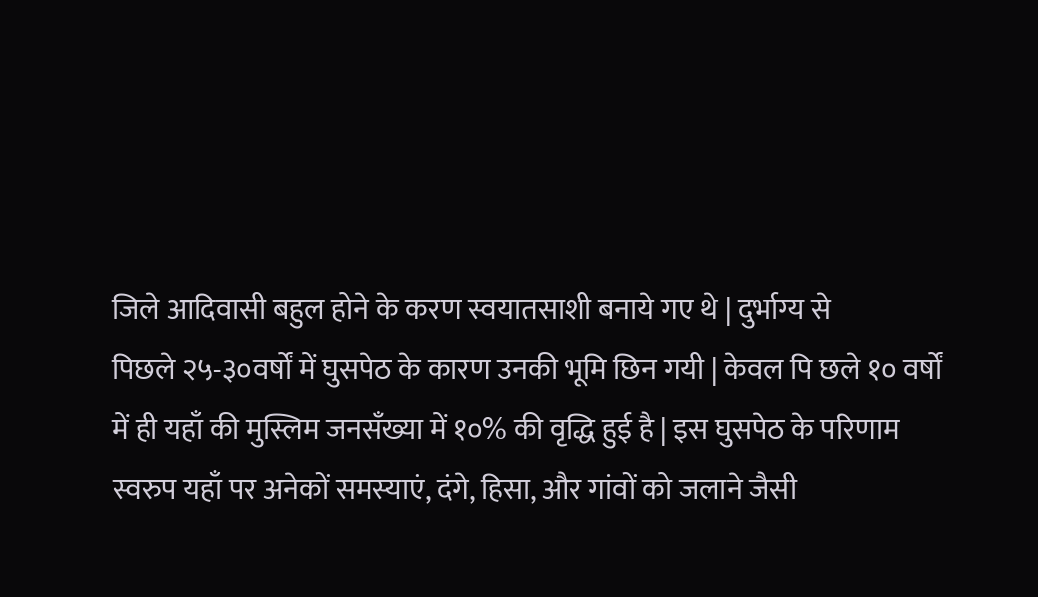जिले आदिवासी बहुल होने के करण स्वयातसाशी बनाये गए थे | दुर्भाग्य से
पिछले २५-३०वर्षों में घुसपेठ के कारण उनकी भूमि छिन गयी | केवल पि छले १० वर्षों
में ही यहाँ की मुस्लिम जनसँख्या में १०% की वृद्धि हुई है | इस घुसपेठ के परिणाम
स्वरुप यहाँ पर अनेकों समस्याएं, दंगे, हिसा, और गांवों को जलाने जैसी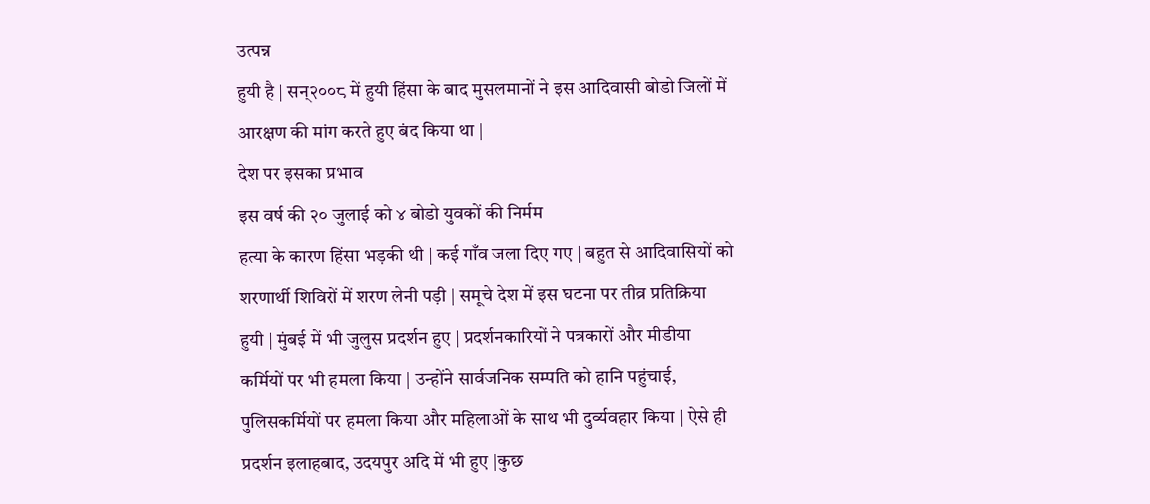उत्पन्न
हुयी है | सन्२००८ में हुयी हिंसा के बाद मुसलमानों ने इस आदिवासी बोडो जिलों में
आरक्षण की मांग करते हुए बंद किया था |
देश पर इसका प्रभाव
इस वर्ष की २० जुलाई को ४ बोडो युवकों की निर्मम
हत्या के कारण हिंसा भड़की थी | कई गाँव जला दिए गए | बहुत से आदिवासियों को
शरणार्थी शिविरों में शरण लेनी पड़ी | समूचे देश में इस घटना पर तीव्र प्रतिक्रिया
हुयी | मुंबई में भी जुलुस प्रदर्शन हुए | प्रदर्शनकारियों ने पत्रकारों और मीडीया
कर्मियों पर भी हमला किया | उन्होंने सार्वजनिक सम्पति को हानि पहुंचाई,
पुलिसकर्मियों पर हमला किया और महिलाओं के साथ भी दुर्व्यवहार किया | ऐसे ही
प्रदर्शन इलाहबाद, उदयपुर अदि में भी हुए |कुछ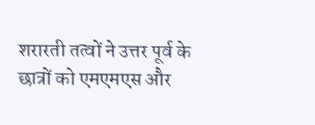शरारती तत्वों ने उत्तर पूर्व के
छात्रों को एमएमएस और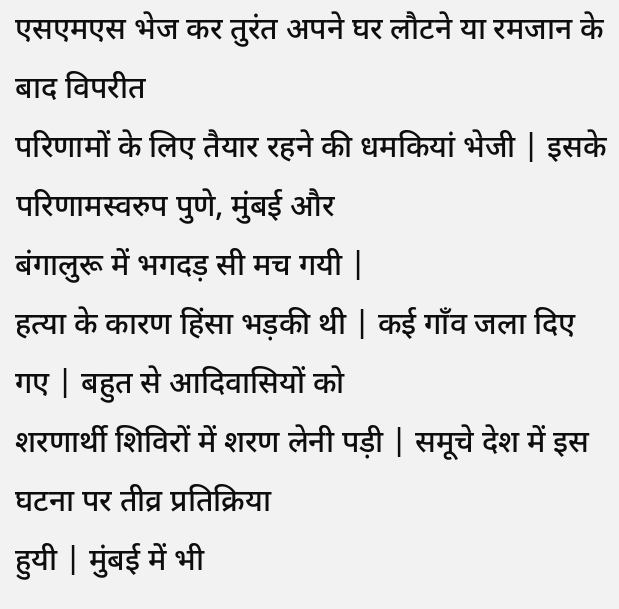एसएमएस भेज कर तुरंत अपने घर लौटने या रमजान के बाद विपरीत
परिणामों के लिए तैयार रहने की धमकियां भेजी | इसके परिणामस्वरुप पुणे, मुंबई और
बंगालुरू में भगदड़ सी मच गयी |
हत्या के कारण हिंसा भड़की थी | कई गाँव जला दिए गए | बहुत से आदिवासियों को
शरणार्थी शिविरों में शरण लेनी पड़ी | समूचे देश में इस घटना पर तीव्र प्रतिक्रिया
हुयी | मुंबई में भी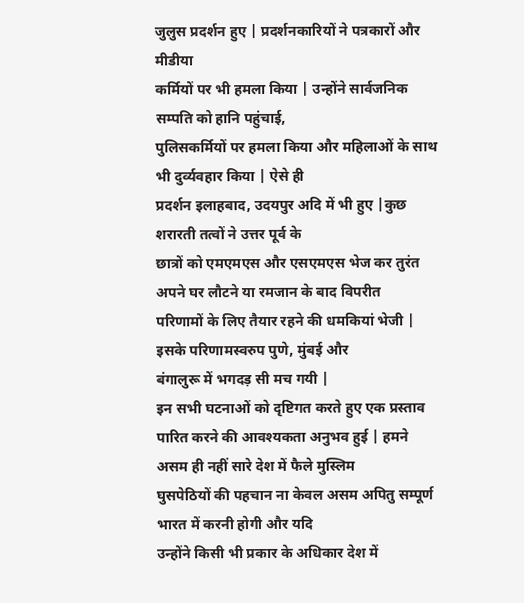जुलुस प्रदर्शन हुए | प्रदर्शनकारियों ने पत्रकारों और मीडीया
कर्मियों पर भी हमला किया | उन्होंने सार्वजनिक सम्पति को हानि पहुंचाई,
पुलिसकर्मियों पर हमला किया और महिलाओं के साथ भी दुर्व्यवहार किया | ऐसे ही
प्रदर्शन इलाहबाद, उदयपुर अदि में भी हुए |कुछ शरारती तत्वों ने उत्तर पूर्व के
छात्रों को एमएमएस और एसएमएस भेज कर तुरंत अपने घर लौटने या रमजान के बाद विपरीत
परिणामों के लिए तैयार रहने की धमकियां भेजी | इसके परिणामस्वरुप पुणे, मुंबई और
बंगालुरू में भगदड़ सी मच गयी |
इन सभी घटनाओं को दृष्टिगत करते हुए एक प्रस्ताव
पारित करने की आवश्यकता अनुभव हुई | हमने असम ही नहीं सारे देश में फैले मुस्लिम
घुसपेठियों की पहचान ना केवल असम अपितु सम्पूर्ण भारत में करनी होगी और यदि
उन्होंने किसी भी प्रकार के अधिकार देश में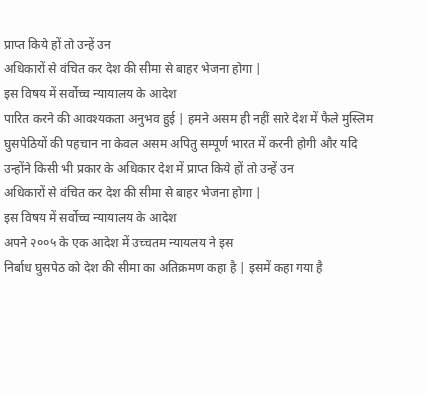प्राप्त किये हों तो उन्हें उन
अधिकारों से वंचित कर देश की सीमा से बाहर भेजना होगा |
इस विषय में सर्वोच्च न्यायालय के आदेश
पारित करने की आवश्यकता अनुभव हुई | हमने असम ही नहीं सारे देश में फैले मुस्लिम
घुसपेठियों की पहचान ना केवल असम अपितु सम्पूर्ण भारत में करनी होगी और यदि
उन्होंने किसी भी प्रकार के अधिकार देश में प्राप्त किये हों तो उन्हें उन
अधिकारों से वंचित कर देश की सीमा से बाहर भेजना होगा |
इस विषय में सर्वोच्च न्यायालय के आदेश
अपने २००५ के एक आदेश में उच्चतम न्यायलय ने इस
निर्बाध घुसपेठ को देश की सीमा का अतिक्रमण कहा है | इसमें कहा गया है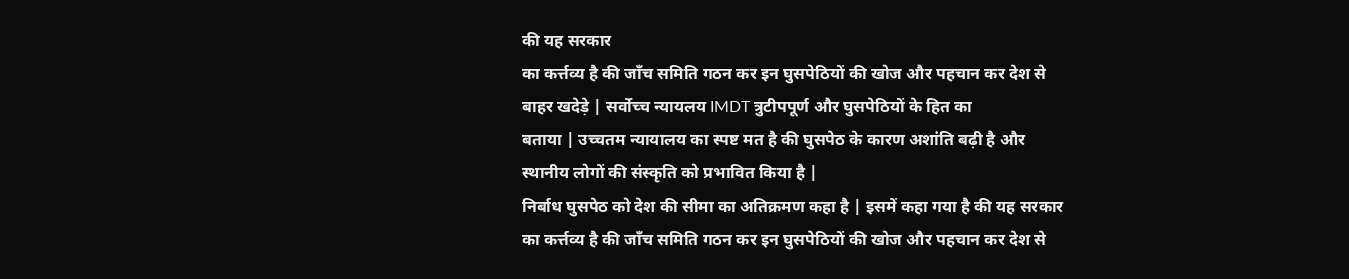की यह सरकार
का कर्त्तव्य है की जाँच समिति गठन कर इन घुसपेठियों की खोज और पहचान कर देश से
बाहर खदेड़े | सर्वोच्च न्यायलय IMDT त्रुटीपपूर्ण और घुसपेठियों के हित का
बताया | उच्चतम न्यायालय का स्पष्ट मत है की घुसपेठ के कारण अशांति बढ़ी है और
स्थानीय लोगों की संस्कृति को प्रभावित किया है |
निर्बाध घुसपेठ को देश की सीमा का अतिक्रमण कहा है | इसमें कहा गया है की यह सरकार
का कर्त्तव्य है की जाँच समिति गठन कर इन घुसपेठियों की खोज और पहचान कर देश से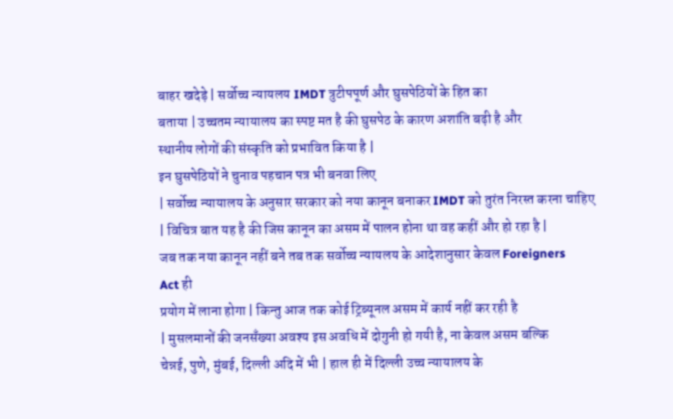बाहर खदेड़े | सर्वोच्च न्यायलय IMDT त्रुटीपपूर्ण और घुसपेठियों के हित का
बताया | उच्चतम न्यायालय का स्पष्ट मत है की घुसपेठ के कारण अशांति बढ़ी है और
स्थानीय लोगों की संस्कृति को प्रभावित किया है |
इन घुसपेठियों ने चुनाव पहचान पत्र भी बनवा लिए
| सर्वोच्च न्यायालय के अनुसार सरकार को नया कानून बनाकर IMDT को तुरंत निरस्त करना चाहिए
| विचित्र बात यह है की जिस कानून का असम में पालन होना था वह कहीं और हो रहा है |
जब तक नया कानून नहीं बने तब तक सर्वोच्च न्यायलय के आदेशानुसार केवल Foreigners
Act ही
प्रयोग में लाना होगा | किन्तु आज तक कोई ट्रिब्यूनल असम में कार्य नहीं कर रही है
| मुसलमानों की जनसँख्या अवश्य इस अवधि में दोगुनी हो गयी है, ना केवल असम बल्कि
चेन्नई, पुणे, मुंबई, दिल्ली अदि में भी | हाल ही में दिल्ली उच्च न्यायालय के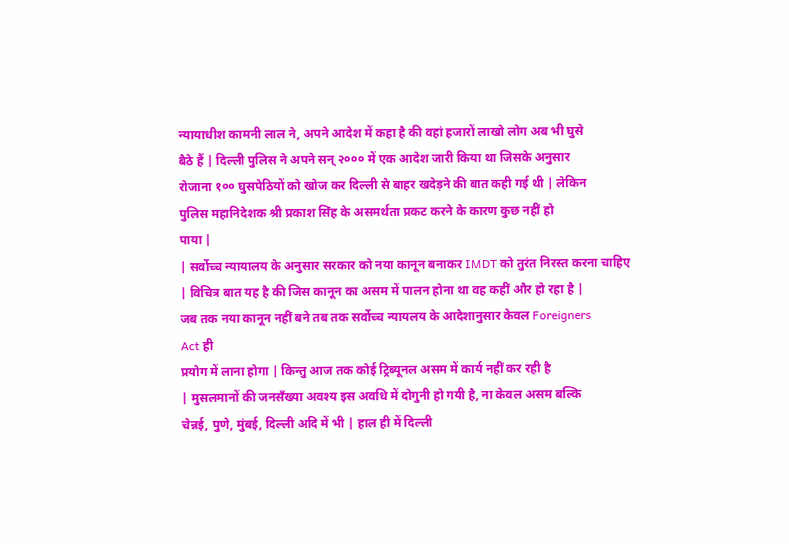न्यायाधीश कामनी लाल ने, अपने आदेश में कहा है की वहां हजारों लाखो लोग अब भी घुसे
बैठे हैं | दिल्ली पुलिस ने अपने सन् २००० में एक आदेश जारी किया था जिसके अनुसार
रोजाना १०० घुसपेठियों को खोज कर दिल्ली से बाहर खदेड़ने की बात कही गई थी | लेकिन
पुलिस महानिदेशक श्री प्रकाश सिंह के असमर्थता प्रकट करने के कारण कुछ नहीं हो
पाया |
| सर्वोच्च न्यायालय के अनुसार सरकार को नया कानून बनाकर IMDT को तुरंत निरस्त करना चाहिए
| विचित्र बात यह है की जिस कानून का असम में पालन होना था वह कहीं और हो रहा है |
जब तक नया कानून नहीं बने तब तक सर्वोच्च न्यायलय के आदेशानुसार केवल Foreigners
Act ही
प्रयोग में लाना होगा | किन्तु आज तक कोई ट्रिब्यूनल असम में कार्य नहीं कर रही है
| मुसलमानों की जनसँख्या अवश्य इस अवधि में दोगुनी हो गयी है, ना केवल असम बल्कि
चेन्नई, पुणे, मुंबई, दिल्ली अदि में भी | हाल ही में दिल्ली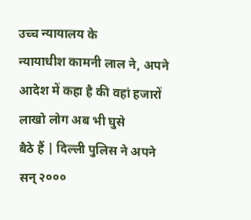उच्च न्यायालय के
न्यायाधीश कामनी लाल ने, अपने आदेश में कहा है की वहां हजारों लाखो लोग अब भी घुसे
बैठे हैं | दिल्ली पुलिस ने अपने सन् २०००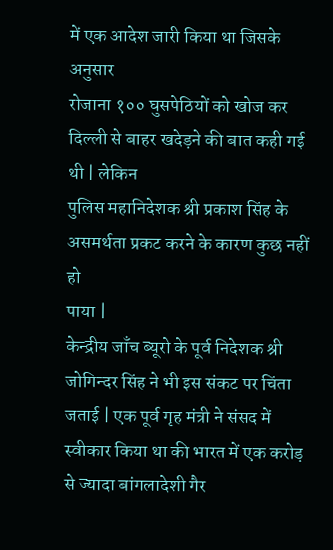में एक आदेश जारी किया था जिसके अनुसार
रोजाना १०० घुसपेठियों को खोज कर दिल्ली से बाहर खदेड़ने की बात कही गई थी | लेकिन
पुलिस महानिदेशक श्री प्रकाश सिंह के असमर्थता प्रकट करने के कारण कुछ नहीं हो
पाया |
केन्द्रीय जाँच ब्यूरो के पूर्व निदेशक श्री
जोगिन्दर सिंह ने भी इस संकट पर चिंता जताई | एक पूर्व गृह मंत्री ने संसद में
स्वीकार किया था की भारत में एक करोड़ से ज्यादा बांगलादेशी गैर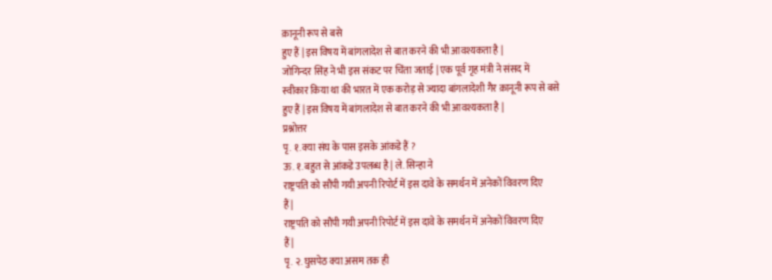क़ानूनी रूप से बसे
हुए हैं | इस विषय में बांगलादेश से बात करने की भी आवश्यकता है |
जोगिन्दर सिंह ने भी इस संकट पर चिंता जताई | एक पूर्व गृह मंत्री ने संसद में
स्वीकार किया था की भारत में एक करोड़ से ज्यादा बांगलादेशी गैर क़ानूनी रूप से बसे
हुए हैं | इस विषय में बांगलादेश से बात करने की भी आवश्यकता है |
प्रश्नोत्तर
पृ. १. क्या संघ के पास इसके आंकडे हैं ?
ऊ. १. बहुत से आंकडे उपलब्ध है | ले. सिन्हा ने
राष्ट्रपति को सौंपी गयी अपनी रिपोर्ट में इस दावे के समर्थन में अनेकों विवरण दिए
हैं |
राष्ट्रपति को सौंपी गयी अपनी रिपोर्ट में इस दावे के समर्थन में अनेकों विवरण दिए
हैं |
पृ. २. घुसपेठ क्या असम तक ही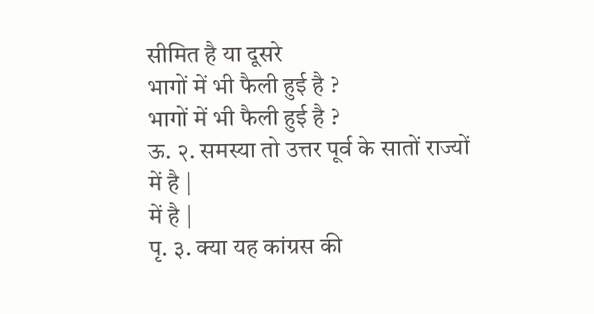सीमित है या दूसरे
भागों में भी फैली हुई है ?
भागों में भी फैली हुई है ?
ऊ. २. समस्या तो उत्तर पूर्व के सातों राज्यों
में है |
में है |
पृ. ३. क्या यह कांग्रस की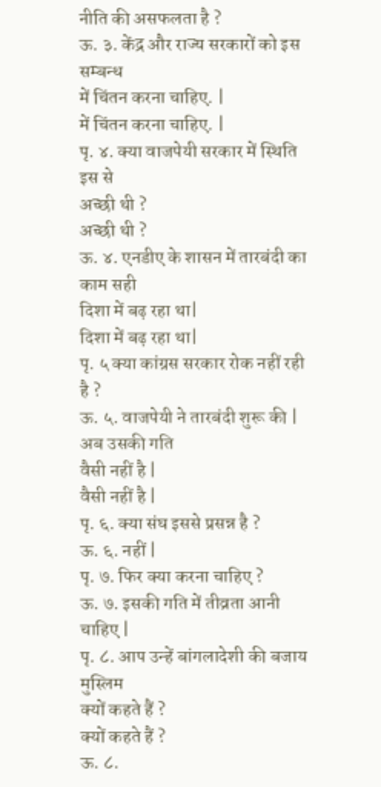नीति की असफलता है ?
ऊ. ३. केंद्र और राज्य सरकारों को इस सम्बन्ध
में चिंतन करना चाहिए. |
में चिंतन करना चाहिए. |
पृ. ४. क्या वाजपेयी सरकार में स्थिति इस से
अच्छी थी ?
अच्छी थी ?
ऊ. ४. एनडीए के शासन में तारबंदी का काम सही
दिशा में बढ़ रहा था|
दिशा में बढ़ रहा था|
पृ. ५ क्या कांग्रस सरकार रोक नहीं रही है ?
ऊ. ५. वाजपेयी ने तारबंदी शुरू की | अब उसकी गति
वैसी नहीं है |
वैसी नहीं है |
पृ. ६. क्या संघ इससे प्रसन्न है ?
ऊ. ६. नहीं |
पृ. ७. फिर क्या करना चाहिए ?
ऊ. ७. इसकी गति में तीव्रता आनी चाहिए |
पृ. ८. आप उन्हें बांगलादेशी की बजाय मुस्लिम
क्यों कहते हैं ?
क्यों कहते हैं ?
ऊ. ८.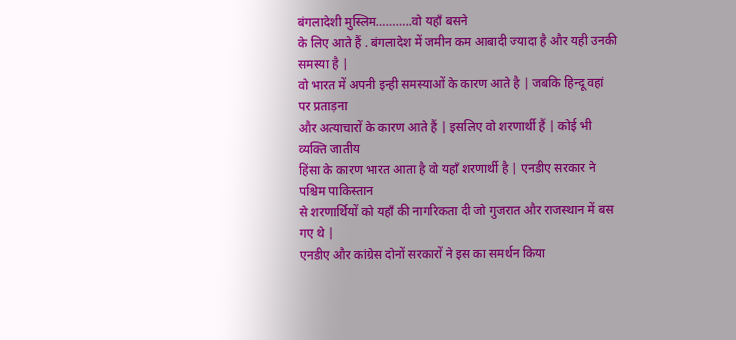बंगलादेशी मुस्लिम………..वो यहाँ बसने
के लिए आते हैं . बंगलादेश में जमीन कम आबादी ज्यादा है और यही उनकी समस्या है |
वो भारत में अपनी इन्ही समस्याओं के कारण आते है | जबकि हिन्दू वहां पर प्रताड़ना
और अत्याचारों के कारण आते हैं | इसलिए वो शरणार्थी हैं | कोई भी व्यक्ति जातीय
हिंसा के कारण भारत आता है वो यहाँ शरणार्थी है | एनडीए सरकार ने पश्चिम पाकिस्तान
से शरणार्थियों को यहाँ की नागरिकता दी जो गुजरात और राजस्थान में बस गए थे |
एनडीए और कांग्रेस दोनों सरकारों ने इस का समर्थन किया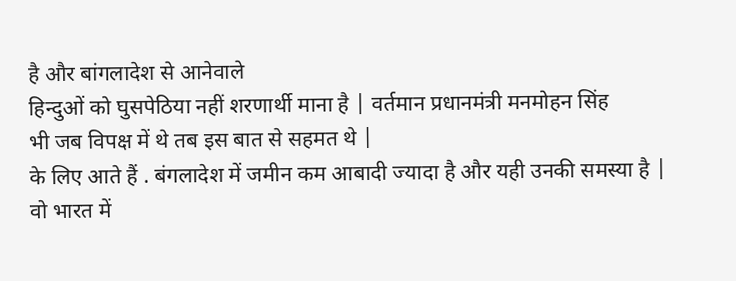है और बांगलादेश से आनेवाले
हिन्दुओं को घुसपेठिया नहीं शरणार्थी माना है | वर्तमान प्रधानमंत्री मनमोहन सिंह
भी जब विपक्ष में थे तब इस बात से सहमत थे |
के लिए आते हैं . बंगलादेश में जमीन कम आबादी ज्यादा है और यही उनकी समस्या है |
वो भारत में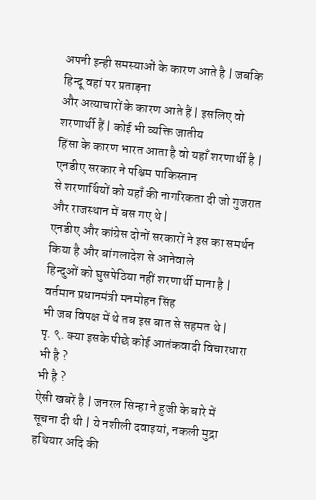अपनी इन्ही समस्याओं के कारण आते है | जबकि हिन्दू वहां पर प्रताड़ना
और अत्याचारों के कारण आते हैं | इसलिए वो शरणार्थी हैं | कोई भी व्यक्ति जातीय
हिंसा के कारण भारत आता है वो यहाँ शरणार्थी है | एनडीए सरकार ने पश्चिम पाकिस्तान
से शरणार्थियों को यहाँ की नागरिकता दी जो गुजरात और राजस्थान में बस गए थे |
एनडीए और कांग्रेस दोनों सरकारों ने इस का समर्थन किया है और बांगलादेश से आनेवाले
हिन्दुओं को घुसपेठिया नहीं शरणार्थी माना है | वर्तमान प्रधानमंत्री मनमोहन सिंह
भी जब विपक्ष में थे तब इस बात से सहमत थे |
पृ. ९. क्या इसके पीछे कोई आतंकवादी विचारधारा
भी है ?
भी है ?
ऐसी खबरें है | जनरल सिन्हा ने हुजी के बारे में
सूचना दी थी | ये नशीली दवाइयां, नकली मुद्रा हथियार अदि की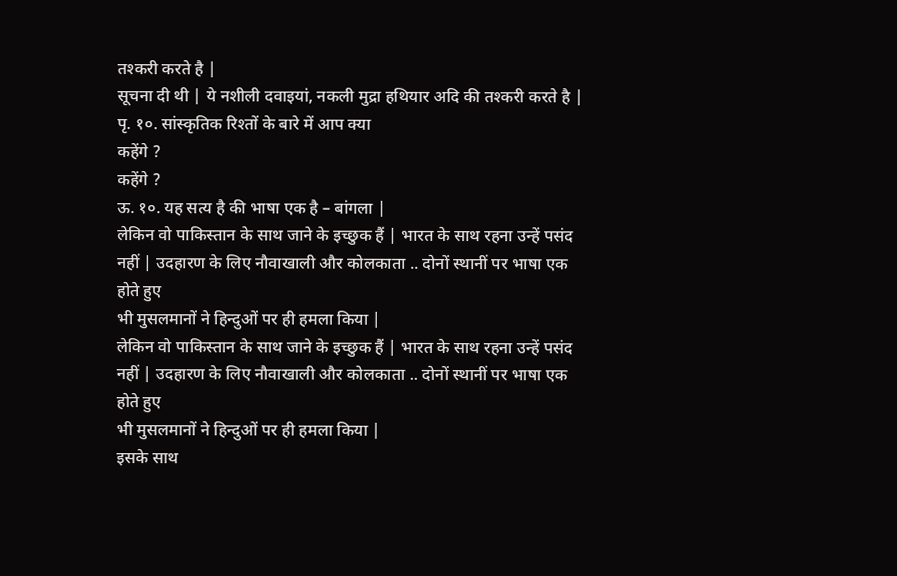तश्करी करते है |
सूचना दी थी | ये नशीली दवाइयां, नकली मुद्रा हथियार अदि की तश्करी करते है |
पृ. १०. सांस्कृतिक रिश्तों के बारे में आप क्या
कहेंगे ?
कहेंगे ?
ऊ. १०. यह सत्य है की भाषा एक है – बांगला |
लेकिन वो पाकिस्तान के साथ जाने के इच्छुक हैं | भारत के साथ रहना उन्हें पसंद
नहीं | उदहारण के लिए नौवाखाली और कोलकाता .. दोनों स्थानीं पर भाषा एक होते हुए
भी मुसलमानों ने हिन्दुओं पर ही हमला किया |
लेकिन वो पाकिस्तान के साथ जाने के इच्छुक हैं | भारत के साथ रहना उन्हें पसंद
नहीं | उदहारण के लिए नौवाखाली और कोलकाता .. दोनों स्थानीं पर भाषा एक होते हुए
भी मुसलमानों ने हिन्दुओं पर ही हमला किया |
इसके साथ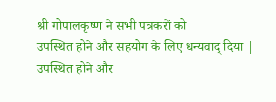श्री गोपालकृष्ण ने सभी पत्रकरों को
उपस्थित होने और सहयोग के लिए धन्यवाद् दिया |
उपस्थित होने और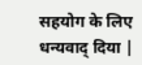सहयोग के लिए धन्यवाद् दिया |